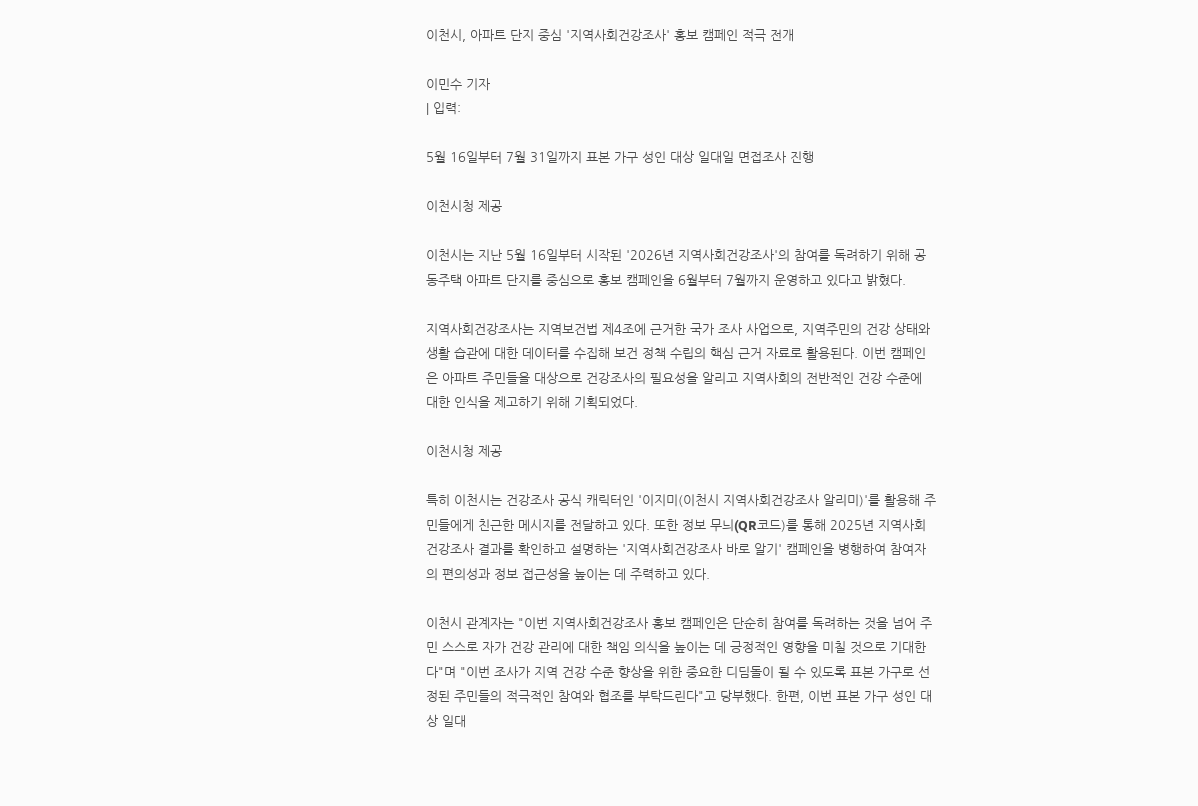이천시, 아파트 단지 중심 '지역사회건강조사' 홍보 캠페인 적극 전개

이민수 기자
| 입력:

5월 16일부터 7월 31일까지 표본 가구 성인 대상 일대일 면접조사 진행

이천시청 제공

이천시는 지난 5월 16일부터 시작된 '2026년 지역사회건강조사'의 참여를 독려하기 위해 공동주택 아파트 단지를 중심으로 홍보 캠페인을 6월부터 7월까지 운영하고 있다고 밝혔다.

지역사회건강조사는 지역보건법 제4조에 근거한 국가 조사 사업으로, 지역주민의 건강 상태와 생활 습관에 대한 데이터를 수집해 보건 정책 수립의 핵심 근거 자료로 활용된다. 이번 캠페인은 아파트 주민들을 대상으로 건강조사의 필요성을 알리고 지역사회의 전반적인 건강 수준에 대한 인식을 제고하기 위해 기획되었다.

이천시청 제공

특히 이천시는 건강조사 공식 캐릭터인 '이지미(이천시 지역사회건강조사 알리미)'를 활용해 주민들에게 친근한 메시지를 전달하고 있다. 또한 정보 무늬(QR코드)를 통해 2025년 지역사회건강조사 결과를 확인하고 설명하는 '지역사회건강조사 바로 알기' 캠페인을 병행하여 참여자의 편의성과 정보 접근성을 높이는 데 주력하고 있다.

이천시 관계자는 "이번 지역사회건강조사 홍보 캠페인은 단순히 참여를 독려하는 것을 넘어 주민 스스로 자가 건강 관리에 대한 책임 의식을 높이는 데 긍정적인 영향을 미칠 것으로 기대한다"며 "이번 조사가 지역 건강 수준 향상을 위한 중요한 디딤돌이 될 수 있도록 표본 가구로 선정된 주민들의 적극적인 참여와 협조를 부탁드린다"고 당부했다. 한편, 이번 표본 가구 성인 대상 일대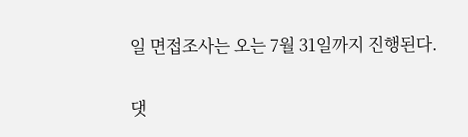일 면접조사는 오는 7월 31일까지 진행된다.

댓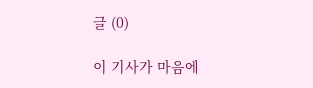글 (0)

이 기사가 마음에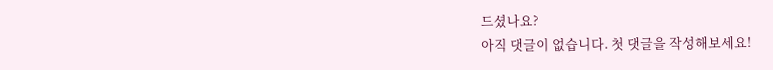드셨나요?
아직 댓글이 없습니다. 첫 댓글을 작성해보세요!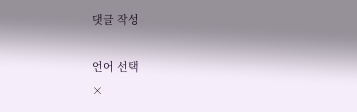댓글 작성

언어 선택
×